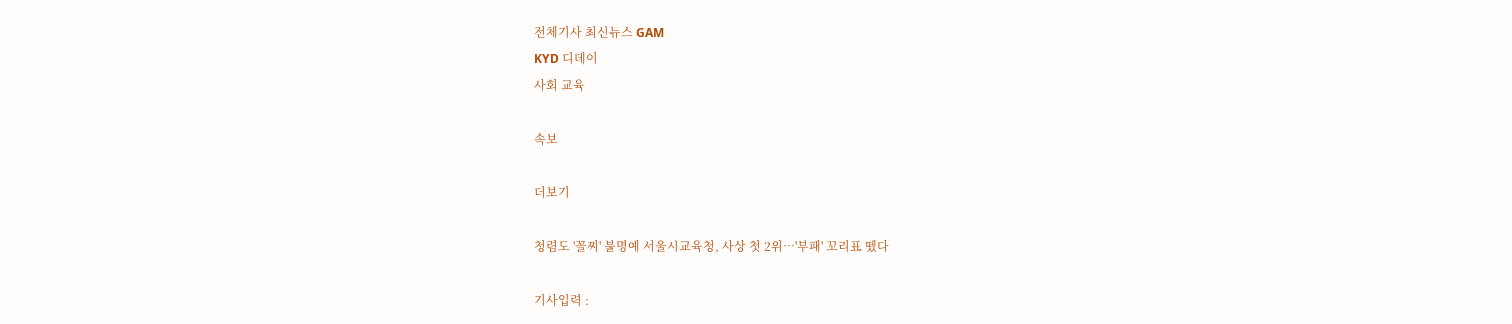전체기사 최신뉴스 GAM
KYD 디데이
사회 교육

속보

더보기

청렴도 '꼴찌' 불명예 서울시교육청, 사상 첫 2위…'부패' 꼬리표 뗐다

기사입력 :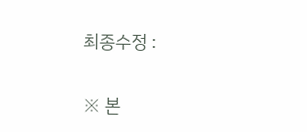최종수정 :

※ 본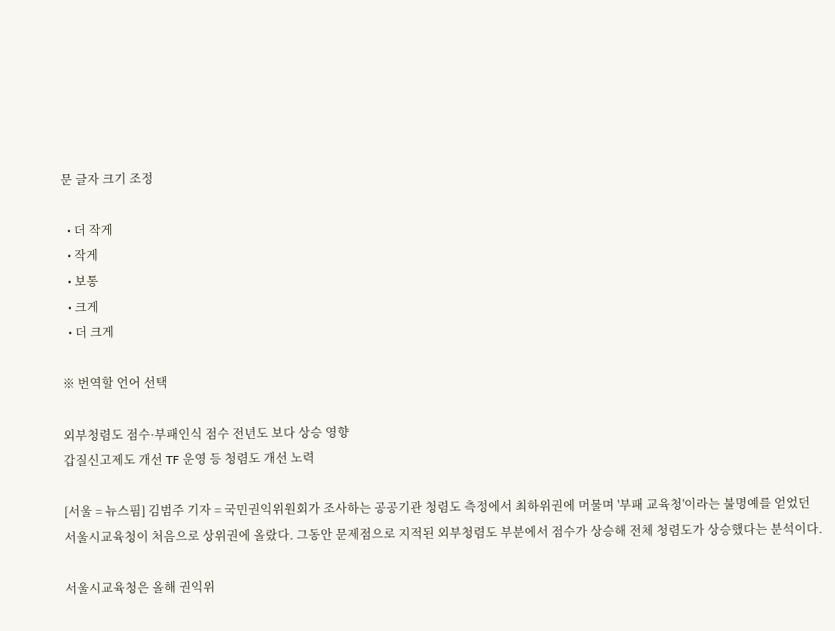문 글자 크기 조정

  • 더 작게
  • 작게
  • 보통
  • 크게
  • 더 크게

※ 번역할 언어 선택

외부청렴도 점수·부패인식 점수 전년도 보다 상승 영향
갑질신고제도 개선 TF 운영 등 청렴도 개선 노력

[서울 = 뉴스핌] 김범주 기자 = 국민권익위원회가 조사하는 공공기관 청렴도 측정에서 최하위권에 머물며 '부패 교육청'이라는 불명예를 얻었던 서울시교육청이 처음으로 상위권에 올랐다. 그동안 문제점으로 지적된 외부청렴도 부분에서 점수가 상승해 전체 청렴도가 상승했다는 분석이다.

서울시교육청은 올해 권익위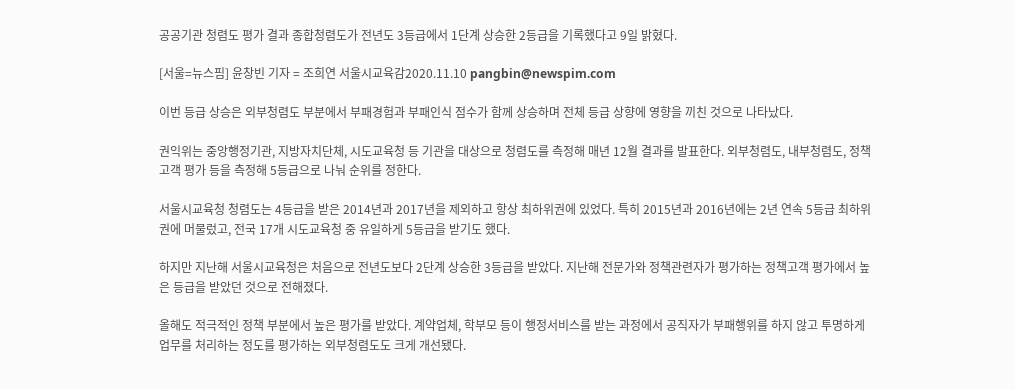공공기관 청렴도 평가 결과 종합청렴도가 전년도 3등급에서 1단계 상승한 2등급을 기록했다고 9일 밝혔다.

[서울=뉴스핌] 윤창빈 기자 = 조희연 서울시교육감2020.11.10 pangbin@newspim.com

이번 등급 상승은 외부청렴도 부분에서 부패경험과 부패인식 점수가 함께 상승하며 전체 등급 상향에 영향을 끼친 것으로 나타났다.

권익위는 중앙행정기관, 지방자치단체, 시도교육청 등 기관을 대상으로 청렴도를 측정해 매년 12월 결과를 발표한다. 외부청렴도, 내부청렴도, 정책고객 평가 등을 측정해 5등급으로 나눠 순위를 정한다.

서울시교육청 청렴도는 4등급을 받은 2014년과 2017년을 제외하고 항상 최하위권에 있었다. 특히 2015년과 2016년에는 2년 연속 5등급 최하위권에 머물렀고, 전국 17개 시도교육청 중 유일하게 5등급을 받기도 했다.

하지만 지난해 서울시교육청은 처음으로 전년도보다 2단계 상승한 3등급을 받았다. 지난해 전문가와 정책관련자가 평가하는 정책고객 평가에서 높은 등급을 받았던 것으로 전해졌다.

올해도 적극적인 정책 부분에서 높은 평가를 받았다. 계약업체, 학부모 등이 행정서비스를 받는 과정에서 공직자가 부패행위를 하지 않고 투명하게 업무를 처리하는 정도를 평가하는 외부청렴도도 크게 개선됐다.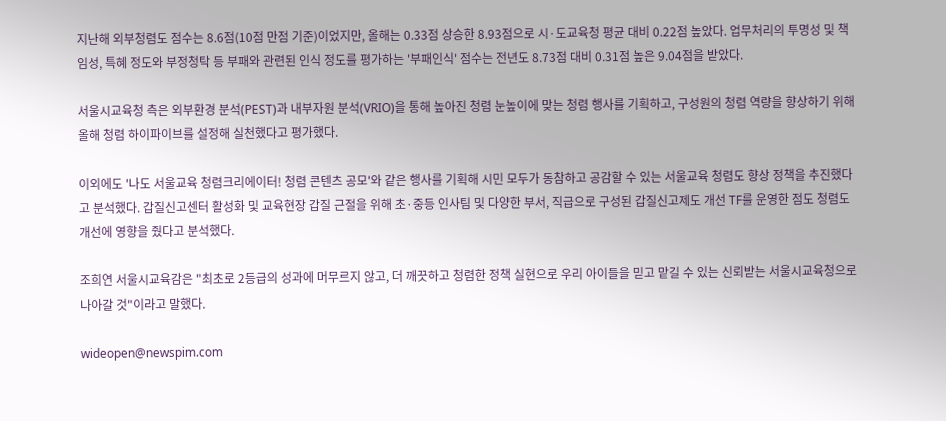지난해 외부청렴도 점수는 8.6점(10점 만점 기준)이었지만, 올해는 0.33점 상승한 8.93점으로 시·도교육청 평균 대비 0.22점 높았다. 업무처리의 투명성 및 책임성, 특혜 정도와 부정청탁 등 부패와 관련된 인식 정도를 평가하는 '부패인식' 점수는 전년도 8.73점 대비 0.31점 높은 9.04점을 받았다.

서울시교육청 측은 외부환경 분석(PEST)과 내부자원 분석(VRIO)을 통해 높아진 청렴 눈높이에 맞는 청렴 행사를 기획하고, 구성원의 청렴 역량을 향상하기 위해 올해 청렴 하이파이브를 설정해 실천했다고 평가했다.

이외에도 '나도 서울교육 청렴크리에이터! 청렴 콘텐츠 공모'와 같은 행사를 기획해 시민 모두가 동참하고 공감할 수 있는 서울교육 청렴도 향상 정책을 추진했다고 분석했다. 갑질신고센터 활성화 및 교육현장 갑질 근절을 위해 초·중등 인사팀 및 다양한 부서, 직급으로 구성된 갑질신고제도 개선 TF를 운영한 점도 청렴도 개선에 영향을 줬다고 분석했다.

조희연 서울시교육감은 "최초로 2등급의 성과에 머무르지 않고, 더 깨끗하고 청렴한 정책 실현으로 우리 아이들을 믿고 맡길 수 있는 신뢰받는 서울시교육청으로 나아갈 것"이라고 말했다.

wideopen@newspim.com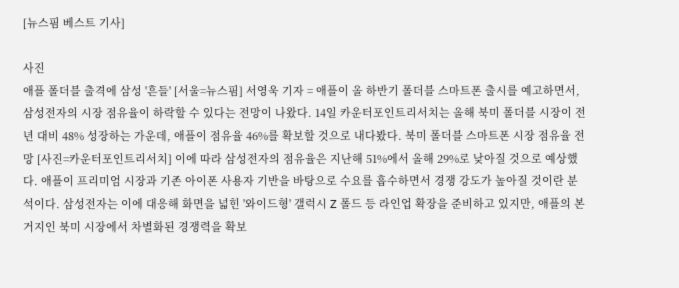[뉴스핌 베스트 기사]

사진
애플 폴더블 출격에 삼성 '흔들' [서울=뉴스핌] 서영욱 기자 = 애플이 올 하반기 폴더블 스마트폰 출시를 예고하면서, 삼성전자의 시장 점유율이 하락할 수 있다는 전망이 나왔다. 14일 카운터포인트리서치는 올해 북미 폴더블 시장이 전년 대비 48% 성장하는 가운데, 애플이 점유율 46%를 확보할 것으로 내다봤다. 북미 폴더블 스마트폰 시장 점유율 전망 [사진=카운터포인트리서치] 이에 따라 삼성전자의 점유율은 지난해 51%에서 올해 29%로 낮아질 것으로 예상했다. 애플이 프리미엄 시장과 기존 아이폰 사용자 기반을 바탕으로 수요를 흡수하면서 경쟁 강도가 높아질 것이란 분석이다. 삼성전자는 이에 대응해 화면을 넓힌 '와이드형' 갤럭시 Z 폴드 등 라인업 확장을 준비하고 있지만, 애플의 본거지인 북미 시장에서 차별화된 경쟁력을 확보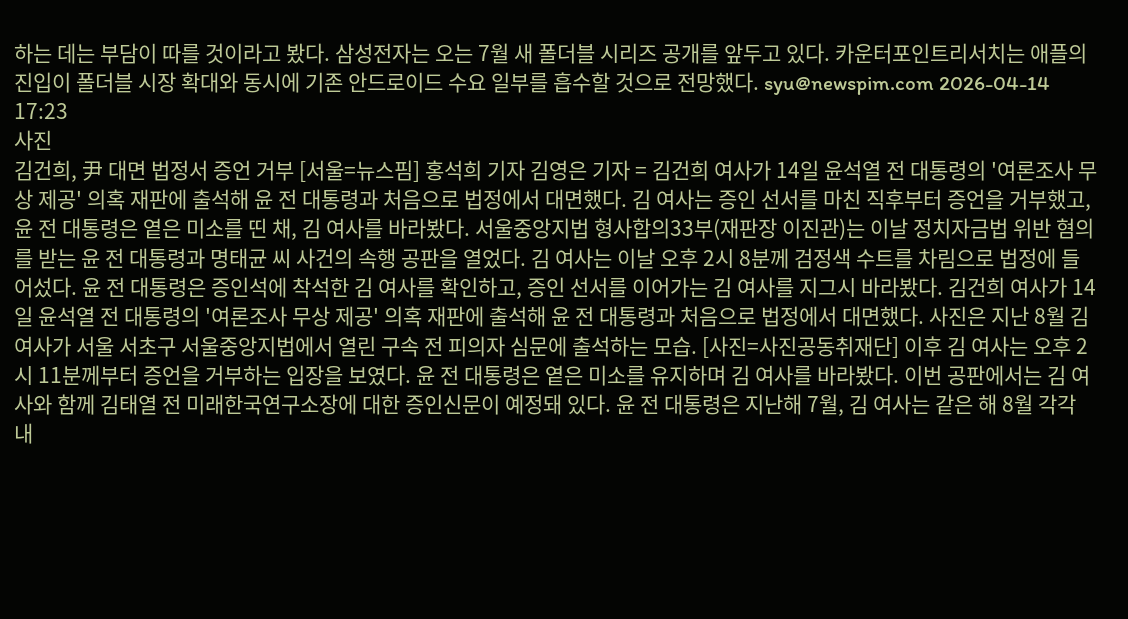하는 데는 부담이 따를 것이라고 봤다. 삼성전자는 오는 7월 새 폴더블 시리즈 공개를 앞두고 있다. 카운터포인트리서치는 애플의 진입이 폴더블 시장 확대와 동시에 기존 안드로이드 수요 일부를 흡수할 것으로 전망했다. syu@newspim.com 2026-04-14 17:23
사진
김건희, 尹 대면 법정서 증언 거부 [서울=뉴스핌] 홍석희 기자 김영은 기자 = 김건희 여사가 14일 윤석열 전 대통령의 '여론조사 무상 제공' 의혹 재판에 출석해 윤 전 대통령과 처음으로 법정에서 대면했다. 김 여사는 증인 선서를 마친 직후부터 증언을 거부했고, 윤 전 대통령은 옅은 미소를 띤 채, 김 여사를 바라봤다. 서울중앙지법 형사합의33부(재판장 이진관)는 이날 정치자금법 위반 혐의를 받는 윤 전 대통령과 명태균 씨 사건의 속행 공판을 열었다. 김 여사는 이날 오후 2시 8분께 검정색 수트를 차림으로 법정에 들어섰다. 윤 전 대통령은 증인석에 착석한 김 여사를 확인하고, 증인 선서를 이어가는 김 여사를 지그시 바라봤다. 김건희 여사가 14일 윤석열 전 대통령의 '여론조사 무상 제공' 의혹 재판에 출석해 윤 전 대통령과 처음으로 법정에서 대면했다. 사진은 지난 8월 김 여사가 서울 서초구 서울중앙지법에서 열린 구속 전 피의자 심문에 출석하는 모습. [사진=사진공동취재단] 이후 김 여사는 오후 2시 11분께부터 증언을 거부하는 입장을 보였다. 윤 전 대통령은 옅은 미소를 유지하며 김 여사를 바라봤다. 이번 공판에서는 김 여사와 함께 김태열 전 미래한국연구소장에 대한 증인신문이 예정돼 있다. 윤 전 대통령은 지난해 7월, 김 여사는 같은 해 8월 각각 내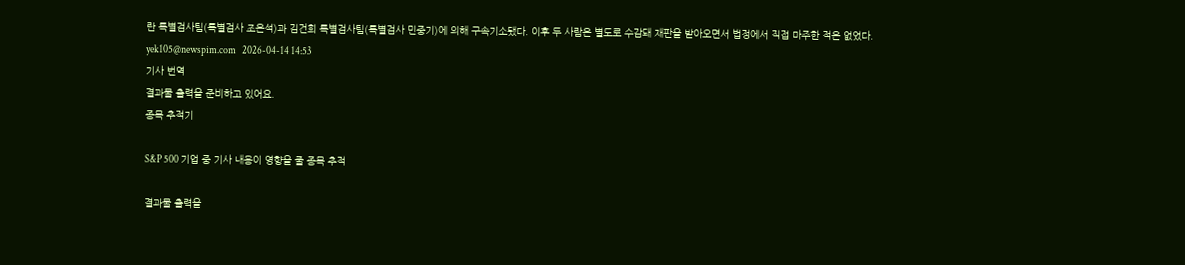란 특별검사팀(특별검사 조은석)과 김건희 특별검사팀(특별검사 민중기)에 의해 구속기소됐다. 이후 두 사람은 별도로 수감돼 재판을 받아오면서 법정에서 직접 마주한 적은 없었다. yek105@newspim.com   2026-04-14 14:53
기사 번역
결과물 출력을 준비하고 있어요.
종목 추적기

S&P 500 기업 중 기사 내용이 영향을 줄 종목 추적

결과물 출력을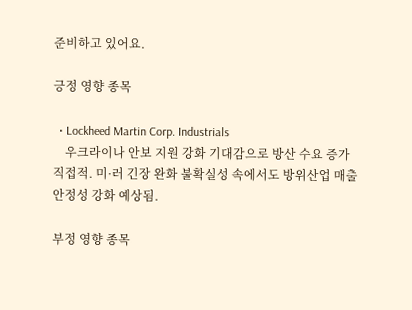준비하고 있어요.

긍정 영향 종목

  • Lockheed Martin Corp. Industrials
    우크라이나 안보 지원 강화 기대감으로 방산 수요 증가 직접적. 미·러 긴장 완화 불확실성 속에서도 방위산업 매출 안정성 강화 예상됨.

부정 영향 종목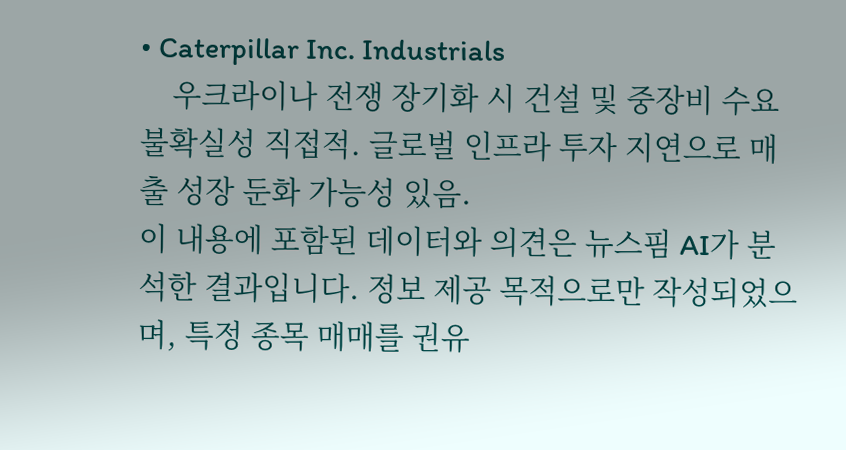• Caterpillar Inc. Industrials
    우크라이나 전쟁 장기화 시 건설 및 중장비 수요 불확실성 직접적. 글로벌 인프라 투자 지연으로 매출 성장 둔화 가능성 있음.
이 내용에 포함된 데이터와 의견은 뉴스핌 AI가 분석한 결과입니다. 정보 제공 목적으로만 작성되었으며, 특정 종목 매매를 권유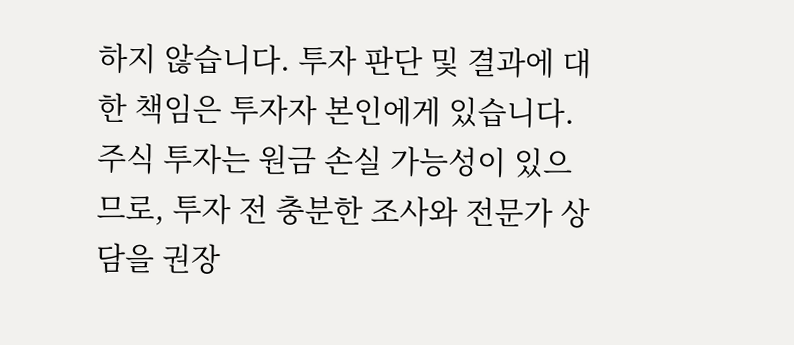하지 않습니다. 투자 판단 및 결과에 대한 책임은 투자자 본인에게 있습니다. 주식 투자는 원금 손실 가능성이 있으므로, 투자 전 충분한 조사와 전문가 상담을 권장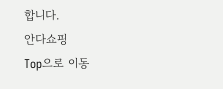합니다.
안다쇼핑
Top으로 이동